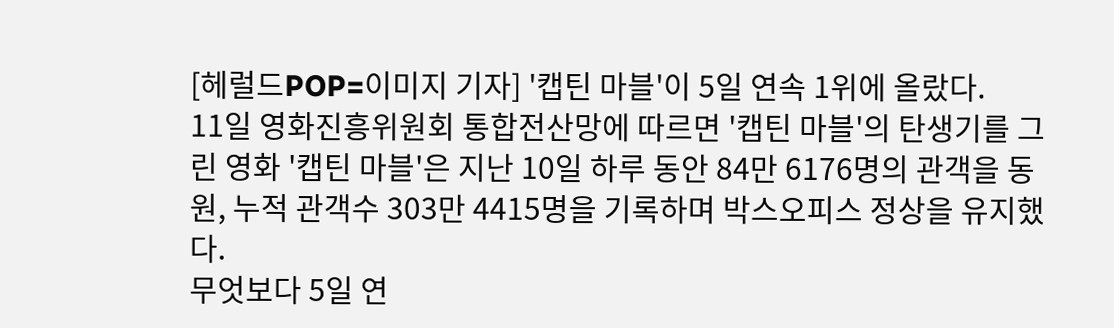[헤럴드POP=이미지 기자] '캡틴 마블'이 5일 연속 1위에 올랐다.
11일 영화진흥위원회 통합전산망에 따르면 '캡틴 마블'의 탄생기를 그린 영화 '캡틴 마블'은 지난 10일 하루 동안 84만 6176명의 관객을 동원, 누적 관객수 303만 4415명을 기록하며 박스오피스 정상을 유지했다.
무엇보다 5일 연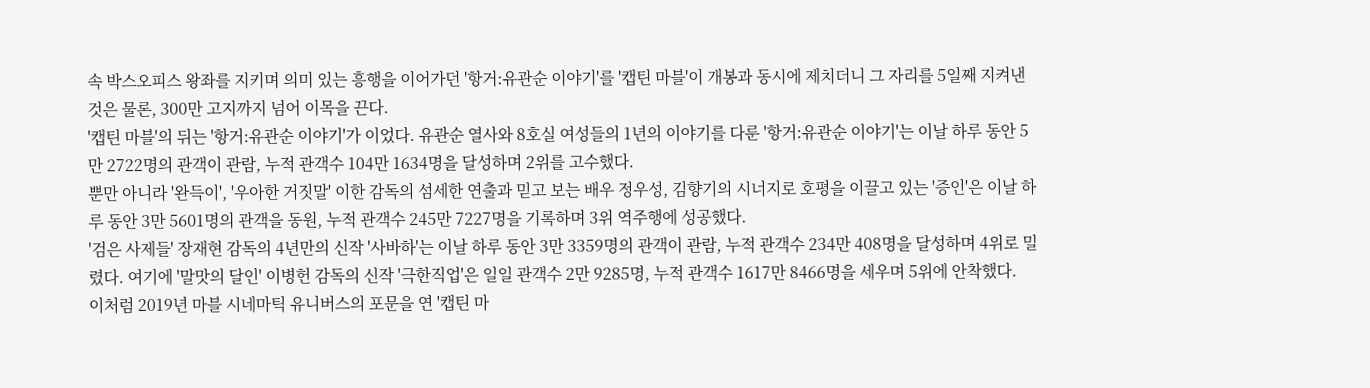속 박스오피스 왕좌를 지키며 의미 있는 흥행을 이어가던 '항거:유관순 이야기'를 '캡틴 마블'이 개봉과 동시에 제치더니 그 자리를 5일째 지켜낸 것은 물론, 300만 고지까지 넘어 이목을 끈다.
'캡틴 마블'의 뒤는 '항거:유관순 이야기'가 이었다. 유관순 열사와 8호실 여성들의 1년의 이야기를 다룬 '항거:유관순 이야기'는 이날 하루 동안 5만 2722명의 관객이 관람, 누적 관객수 104만 1634명을 달성하며 2위를 고수했다.
뿐만 아니라 '완득이', '우아한 거짓말' 이한 감독의 섬세한 연출과 믿고 보는 배우 정우성, 김향기의 시너지로 호평을 이끌고 있는 '증인'은 이날 하루 동안 3만 5601명의 관객을 동원, 누적 관객수 245만 7227명을 기록하며 3위 역주행에 성공했다.
'검은 사제들' 장재현 감독의 4년만의 신작 '사바하'는 이날 하루 동안 3만 3359명의 관객이 관람, 누적 관객수 234만 408명을 달성하며 4위로 밀렸다. 여기에 '말맛의 달인' 이병헌 감독의 신작 '극한직업'은 일일 관객수 2만 9285명, 누적 관객수 1617만 8466명을 세우며 5위에 안착했다.
이처럼 2019년 마블 시네마틱 유니버스의 포문을 연 '캡틴 마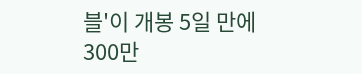블'이 개봉 5일 만에 300만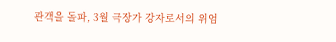관객을 돌파, 3월 극장가 강자로서의 위엄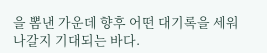을 뽐낸 가운데 향후 어떤 대기록을 세워나갈지 기대되는 바다.